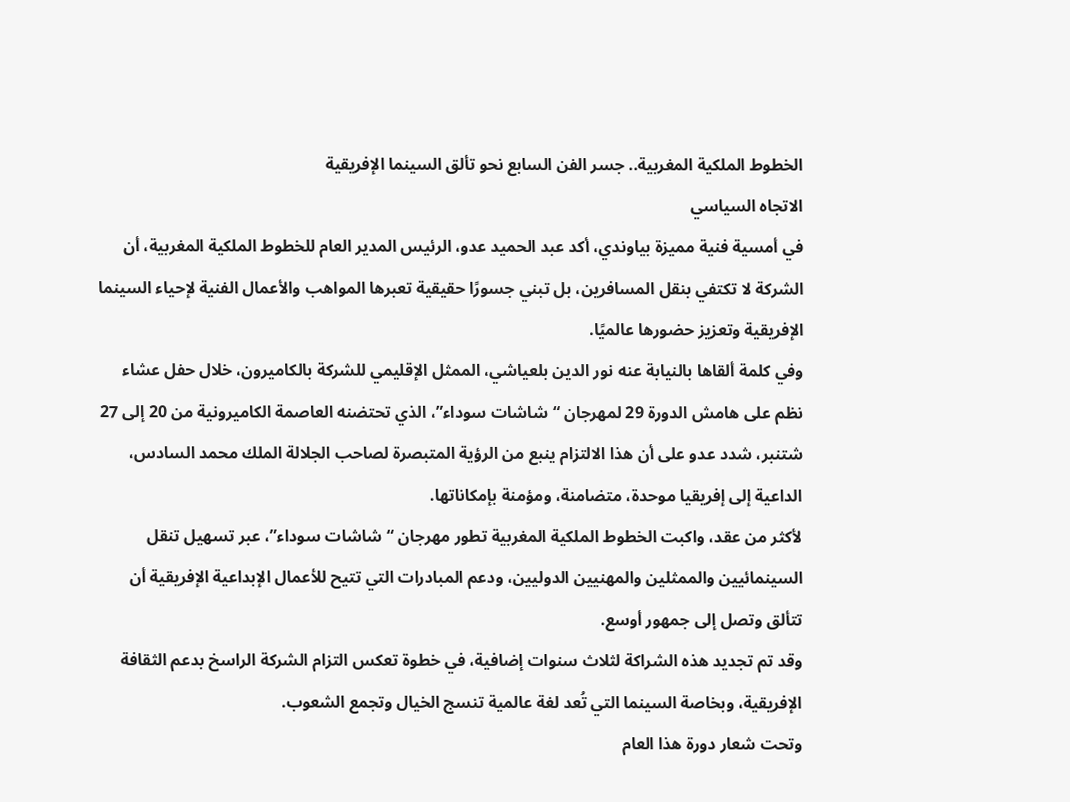الخطوط الملكية المغربية.. جسر الفن السابع نحو تألق السينما الإفريقية
الاتجاه السياسي
في أمسية فنية مميزة بياوندي، أكد عبد الحميد عدو، الرئيس المدير العام للخطوط الملكية المغربية، أن الشركة لا تكتفي بنقل المسافرين، بل تبني جسورًا حقيقية تعبرها المواهب والأعمال الفنية لإحياء السينما الإفريقية وتعزيز حضورها عالميًا.
وفي كلمة ألقاها بالنيابة عنه نور الدين بلعياشي، الممثل الإقليمي للشركة بالكاميرون، خلال حفل عشاء نظم على هامش الدورة 29 لمهرجان “شاشات سوداء”، الذي تحتضنه العاصمة الكاميرونية من 20 إلى 27 شتنبر، شدد عدو على أن هذا الالتزام ينبع من الرؤية المتبصرة لصاحب الجلالة الملك محمد السادس، الداعية إلى إفريقيا موحدة، متضامنة، ومؤمنة بإمكاناتها.
لأكثر من عقد، واكبت الخطوط الملكية المغربية تطور مهرجان “شاشات سوداء”، عبر تسهيل تنقل السينمائيين والممثلين والمهنيين الدوليين، ودعم المبادرات التي تتيح للأعمال الإبداعية الإفريقية أن تتألق وتصل إلى جمهور أوسع.
وقد تم تجديد هذه الشراكة لثلاث سنوات إضافية، في خطوة تعكس التزام الشركة الراسخ بدعم الثقافة الإفريقية، وبخاصة السينما التي تُعد لغة عالمية تنسج الخيال وتجمع الشعوب.
وتحت شعار دورة هذا العام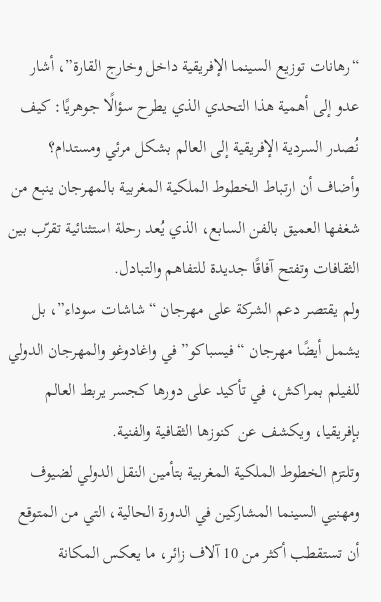“رهانات توزيع السينما الإفريقية داخل وخارج القارة”، أشار عدو إلى أهمية هذا التحدي الذي يطرح سؤالًا جوهريًا: كيف نُصدر السردية الإفريقية إلى العالم بشكل مرئي ومستدام؟
وأضاف أن ارتباط الخطوط الملكية المغربية بالمهرجان ينبع من شغفها العميق بالفن السابع، الذي يُعد رحلة استثنائية تقرّب بين الثقافات وتفتح آفاقًا جديدة للتفاهم والتبادل.
ولم يقتصر دعم الشركة على مهرجان “شاشات سوداء”، بل يشمل أيضًا مهرجان “فيسباكو” في واغادوغو والمهرجان الدولي للفيلم بمراكش، في تأكيد على دورها كجسر يربط العالم بإفريقيا، ويكشف عن كنوزها الثقافية والفنية.
وتلتزم الخطوط الملكية المغربية بتأمين النقل الدولي لضيوف ومهنيي السينما المشاركين في الدورة الحالية، التي من المتوقع أن تستقطب أكثر من 10 آلاف زائر، ما يعكس المكانة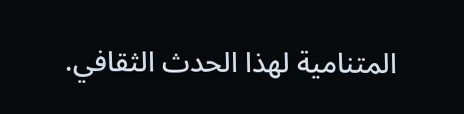المتنامية لهذا الحدث الثقافي.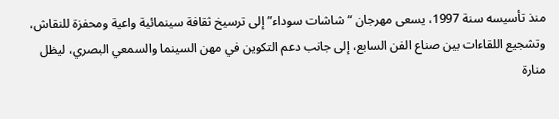منذ تأسيسه سنة 1997، يسعى مهرجان “شاشات سوداء” إلى ترسيخ ثقافة سينمائية واعية ومحفزة للنقاش، وتشجيع اللقاءات بين صناع الفن السابع، إلى جانب دعم التكوين في مهن السينما والسمعي البصري، ليظل منارة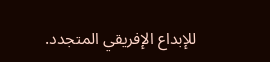للإبداع الإفريقي المتجدد.